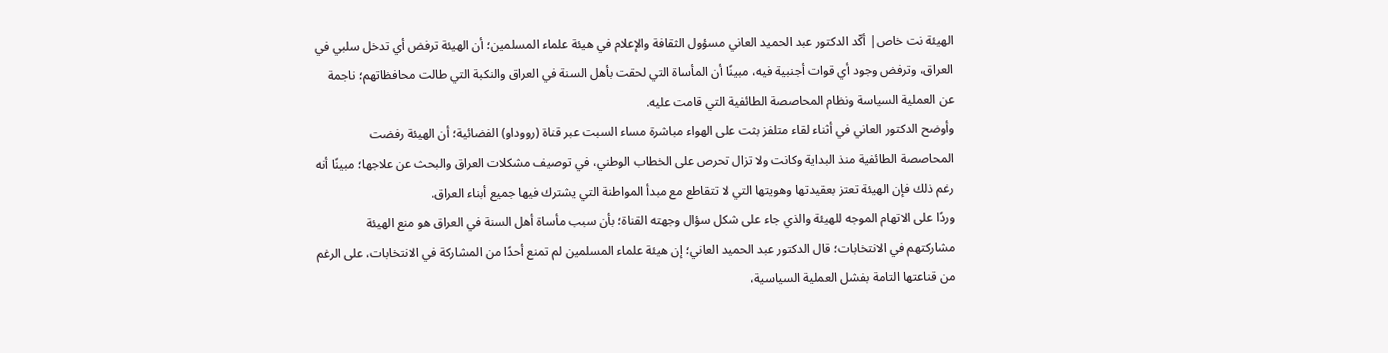الهيئة نت خاص| أكّد الدكتور عبد الحميد العاني مسؤول الثقافة والإعلام في هيئة علماء المسلمين؛ أن الهيئة ترفض أي تدخل سلبي في العراق، وترفض وجود أي قوات أجنبية فيه، مبينًا أن المأساة التي لحقت بأهل السنة في العراق والنكبة التي طالت محافظاتهم؛ ناجمة عن العملية السياسة ونظام المحاصصة الطائفية التي قامت عليه.
وأوضح الدكتور العاني في أثناء لقاء متلفز بثت على الهواء مباشرة مساء السبت عبر قناة (رووداو) الفضائية؛ أن الهيئة رفضت المحاصصة الطائفية منذ البداية وكانت ولا تزال تحرص على الخطاب الوطني، في توصيف مشكلات العراق والبحث عن علاجها؛ مبينًا أنه رغم ذلك فإن الهيئة تعتز بعقيدتها وهويتها التي لا تتقاطع مع مبدأ المواطنة التي يشترك فيها جميع أبناء العراق.
وردًا على الاتهام الموجه للهيئة والذي جاء على شكل سؤال وجهته القناة؛ بأن سبب مأساة أهل السنة في العراق هو منع الهيئة مشاركتهم في الانتخابات؛ قال الدكتور عبد الحميد العاني؛ إن هيئة علماء المسلمين لم تمنع أحدًا من المشاركة في الانتخابات، على الرغم من قناعتها التامة بفشل العملية السياسية،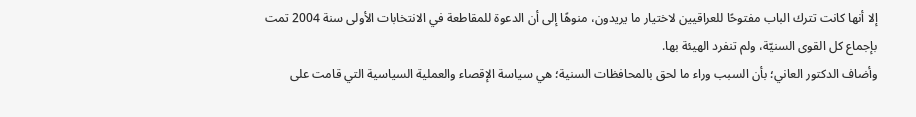إلا أنها كانت تترك الباب مفتوحًا للعراقيين لاختيار ما يريدون، منوهًا إلى أن الدعوة للمقاطعة في الانتخابات الأولى سنة 2004 تمت بإجماع كل القوى السنيّة، ولم تنفرد الهيئة بها.
وأضاف الدكتور العاني؛ بأن السبب وراء ما لحق بالمحافظات السنية؛ هي سياسة الإقصاء والعملية السياسية التي قامت على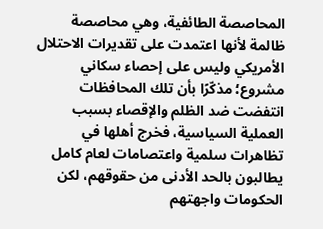المحاصصة الطائفية، وهي محاصصة ظالمة لأنها اعتمدت على تقديرات الاحتلال الأمريكي وليس على إحصاء سكاني مشروع؛ مذكّرًا بأن تلك المحافظات انتفضت ضد الظلم والإقصاء بسبب العملية السياسية، فخرج أهلها في تظاهرات سلمية واعتصامات لعام كامل يطالبون بالحد الأدنى من حقوقهم، لكن الحكومات واجهتهم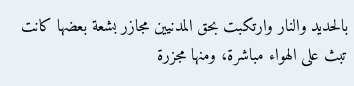بالحديد والنار وارتكبت بحق المدنيين مجازر بشعة بعضها كانت تبث على الهواء مباشرة، ومنها مجزرة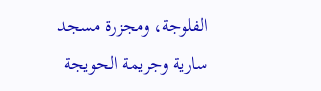الفلوجة، ومجزرة مسجد سارية وجريمة الحويجة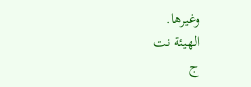وغيرها.
الهيئة نت
ج